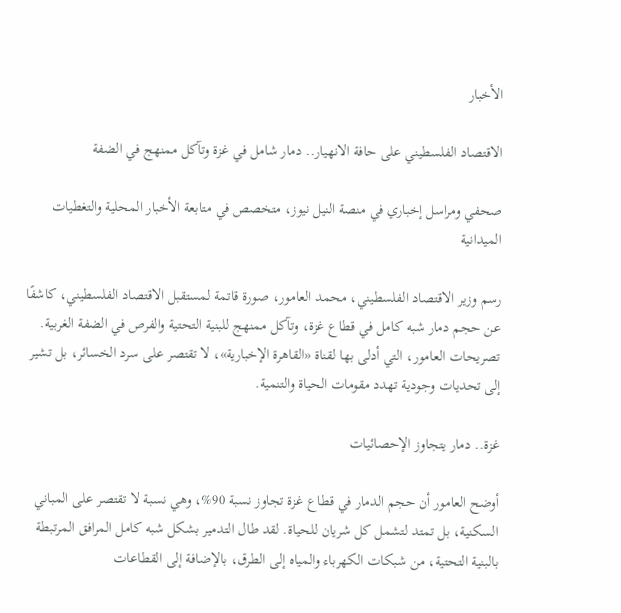الأخبار

الاقتصاد الفلسطيني على حافة الانهيار.. دمار شامل في غزة وتآكل ممنهج في الضفة

صحفي ومراسل إخباري في منصة النيل نيوز، متخصص في متابعة الأخبار المحلية والتغطيات الميدانية

رسم وزير الاقتصاد الفلسطيني، محمد العامور، صورة قاتمة لمستقبل الاقتصاد الفلسطيني، كاشفًا عن حجم دمار شبه كامل في قطاع غزة، وتآكل ممنهج للبنية التحتية والفرص في الضفة الغربية. تصريحات العامور، التي أدلى بها لقناة «القاهرة الإخبارية»، لا تقتصر على سرد الخسائر، بل تشير إلى تحديات وجودية تهدد مقومات الحياة والتنمية.

غزة.. دمار يتجاوز الإحصائيات

أوضح العامور أن حجم الدمار في قطاع غزة تجاوز نسبة 90%، وهي نسبة لا تقتصر على المباني السكنية، بل تمتد لتشمل كل شريان للحياة. لقد طال التدمير بشكل شبه كامل المرافق المرتبطة بالبنية التحتية، من شبكات الكهرباء والمياه إلى الطرق، بالإضافة إلى القطاعات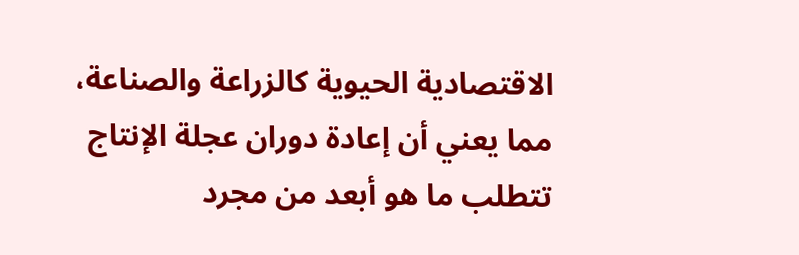الاقتصادية الحيوية كالزراعة والصناعة، مما يعني أن إعادة دوران عجلة الإنتاج تتطلب ما هو أبعد من مجرد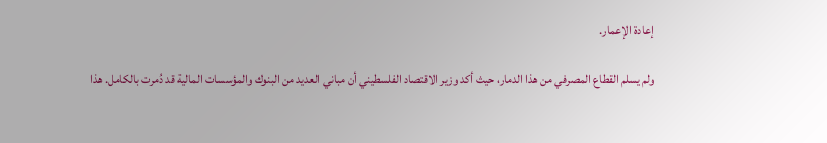إعادة الإعمار.

ولم يسلم القطاع المصرفي من هذا الدمار، حيث أكد وزير الاقتصاد الفلسطيني أن مباني العديد من البنوك والمؤسسات المالية قد دُمرت بالكامل. هذا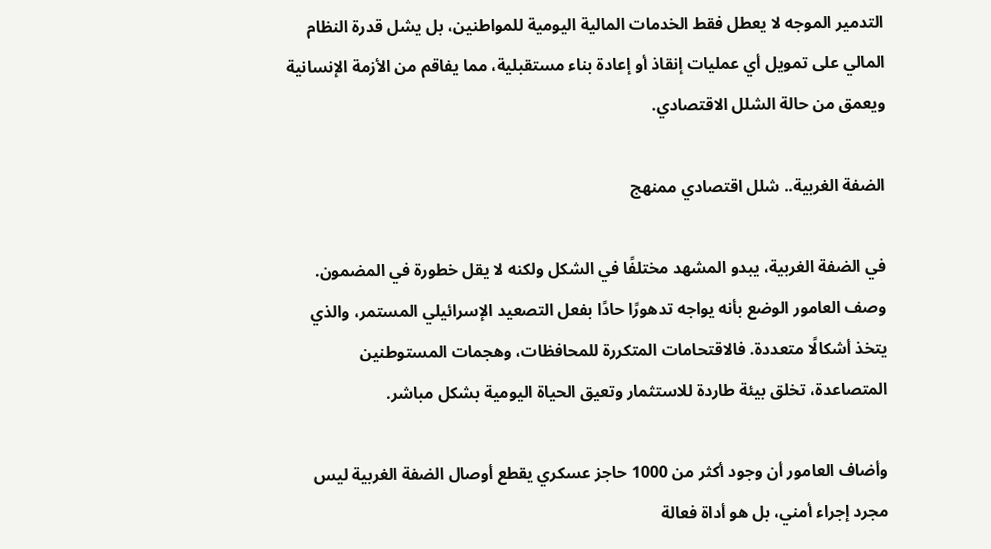التدمير الموجه لا يعطل فقط الخدمات المالية اليومية للمواطنين، بل يشل قدرة النظام المالي على تمويل أي عمليات إنقاذ أو إعادة بناء مستقبلية، مما يفاقم من الأزمة الإنسانية ويعمق من حالة الشلل الاقتصادي.

الضفة الغربية.. شلل اقتصادي ممنهج

في الضفة الغربية، يبدو المشهد مختلفًا في الشكل ولكنه لا يقل خطورة في المضمون. وصف العامور الوضع بأنه يواجه تدهورًا حادًا بفعل التصعيد الإسرائيلي المستمر، والذي يتخذ أشكالًا متعددة. فالاقتحامات المتكررة للمحافظات، وهجمات المستوطنين المتصاعدة، تخلق بيئة طاردة للاستثمار وتعيق الحياة اليومية بشكل مباشر.

وأضاف العامور أن وجود أكثر من 1000 حاجز عسكري يقطع أوصال الضفة الغربية ليس مجرد إجراء أمني، بل هو أداة فعالة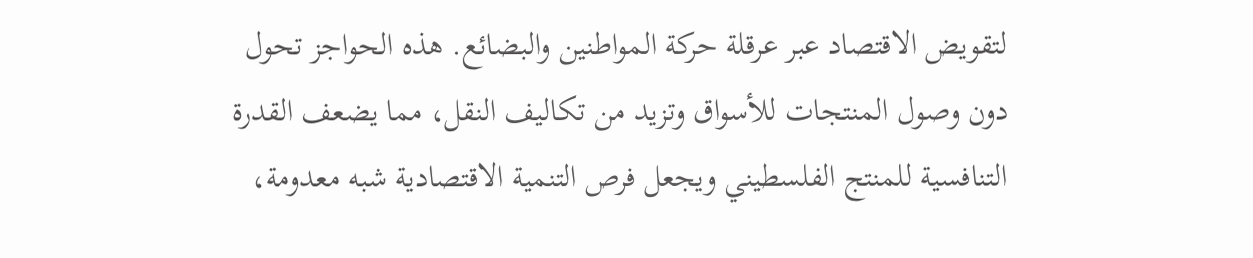لتقويض الاقتصاد عبر عرقلة حركة المواطنين والبضائع. هذه الحواجز تحول دون وصول المنتجات للأسواق وتزيد من تكاليف النقل، مما يضعف القدرة التنافسية للمنتج الفلسطيني ويجعل فرص التنمية الاقتصادية شبه معدومة،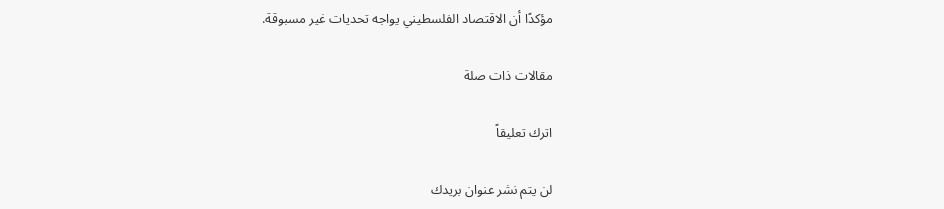مؤكدًا أن الاقتصاد الفلسطيني يواجه تحديات غير مسبوقة.

مقالات ذات صلة

اترك تعليقاً

لن يتم نشر عنوان بريدك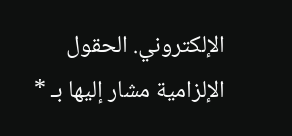الإلكتروني. الحقول الإلزامية مشار إليها بـ *